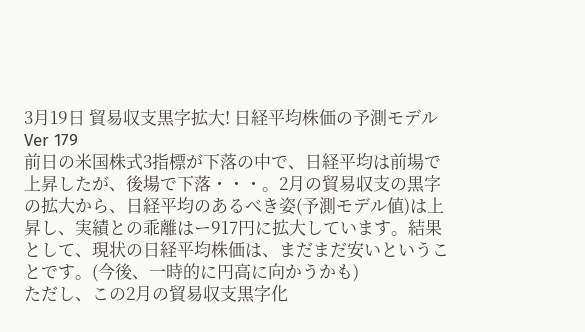3月19日 貿易収支黒字拡大! 日経平均株価の予測モデルVer 179
前日の米国株式3指標が下落の中で、日経平均は前場で上昇したが、後場で下落・・・。2月の貿易収支の黒字の拡大から、日経平均のあるべき姿(予測モデル値)は上昇し、実績との乖離はー917円に拡大しています。結果として、現状の日経平均株価は、まだまだ安いということです。(今後、一時的に円高に向かうかも)
ただし、この2月の貿易収支黒字化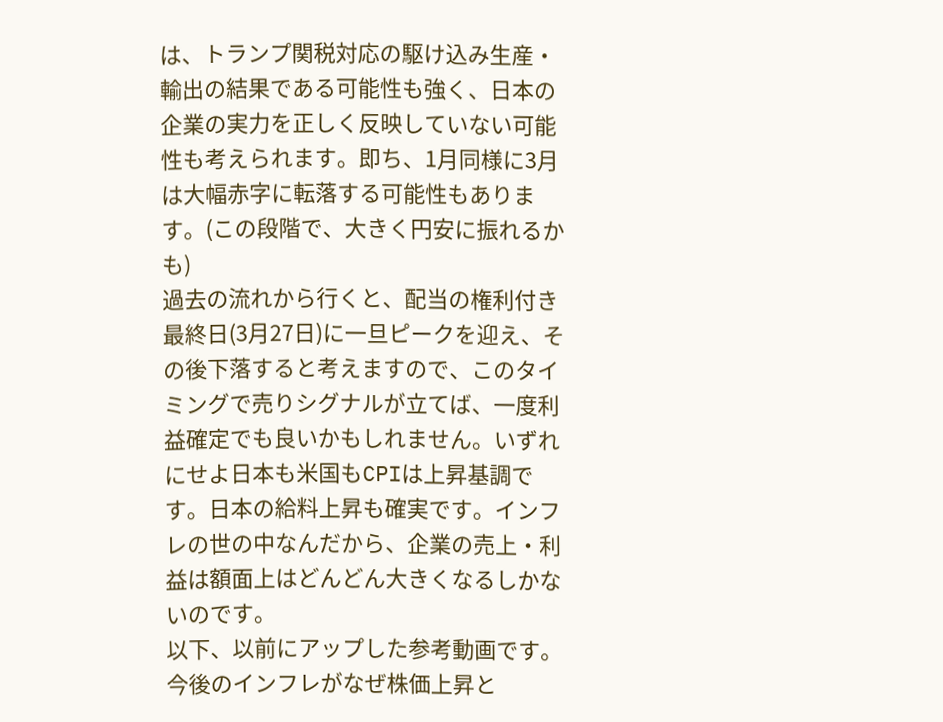は、トランプ関税対応の駆け込み生産・輸出の結果である可能性も強く、日本の企業の実力を正しく反映していない可能性も考えられます。即ち、1月同様に3月は大幅赤字に転落する可能性もあります。(この段階で、大きく円安に振れるかも)
過去の流れから行くと、配当の権利付き最終日(3月27日)に一旦ピークを迎え、その後下落すると考えますので、このタイミングで売りシグナルが立てば、一度利益確定でも良いかもしれません。いずれにせよ日本も米国もCPIは上昇基調です。日本の給料上昇も確実です。インフレの世の中なんだから、企業の売上・利益は額面上はどんどん大きくなるしかないのです。
以下、以前にアップした参考動画です。
今後のインフレがなぜ株価上昇と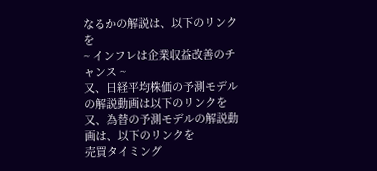なるかの解説は、以下のリンクを
~ インフレは企業収益改善のチャンス ~
又、日経平均株価の予測モデルの解説動画は以下のリンクを
又、為替の予測モデルの解説動画は、以下のリンクを
売買タイミング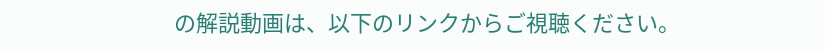の解説動画は、以下のリンクからご視聴ください。